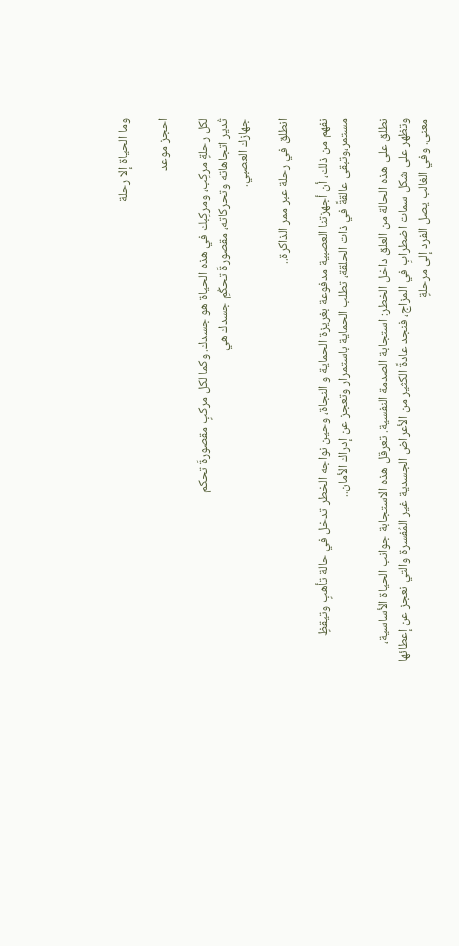وما الحياة إلا رحلة

احجز موعد

لكل رحلةٍ مركِب، ومركِبك في هذه الحياة هو جسدك. وكما لكل مركبٍ مقصورةَ تحكم
تُدير اتجاهاته وتحركاته، مقصورةَ تحكُمِ جسدك هي
جهازك العصبي.

انطلق في رحلة عبر ممر الذاكرة..

نفهم من ذلك، أن أجهزتنا العصبية مدفوعة بغريزة الحماية و النجاة، وحين نواجه الخطر تدخل في حالة تأهبٍ وتيقظٍ مستمر،وتبقى عالقةً في ذات الحلقة، تطلب الحماية باستمرار وتعجز عن إدراك الأمان..

نطلق على هذه الحالة من العلق داخل الخطر: استجابة الصدمة النفسية. تعرقل هذه الاستجابة جوانب الحياة الأساسية، وتظهر على شكل سمات اضطرابِ في المزاج، فنجد عادةً الكثير من الأعراض الجسدية غير المُفسرة والتي نعجز عن إعطائها معنى. وفي الغالب يصل الفرد إلى مرحلةٍ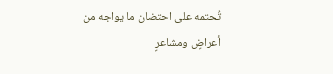تُحتمه على احتضان ما يواجه من أعراضٍ ومشاعرٍ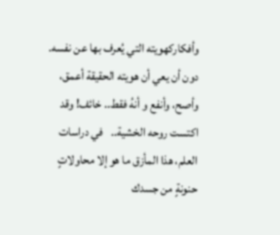وأفكاركهويته التي يُعرف بها عن نفسه.   دون أن يعي أن هويته الحقيقة أعمق، وأصح، وأنفع و أنهُ فقط.. خائف! وقد اكتست روحه الخشية..   في دراسات العلم، هذا المأزق ما هو إلا محاولاتٍ حنونةٍ من جسدك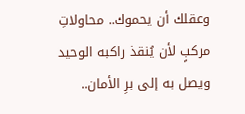وعقلك أن يحموك.. محاولاتِ مركبٍ لأن يُنقذ راكبه الوحيد ويصل به إلى برِ الأمان..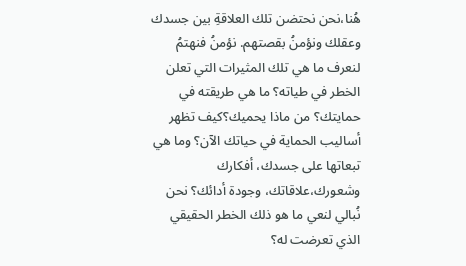هُنا،نحن نحتضن تلك العلاقةِ بين جسدك وعقلك ونؤمنُ بقصتهم. نؤمنُ فنهتمُ لنعرف ما هي تلك المثيرات التي تعلن الخطر في طياته؟ ما هي طريقته في حمايتك؟ من ماذا يحميك؟كيف تظهر أساليب الحماية في حياتك الآن؟ وما هي تبعاتها على جسدك، أفكارك وشعورك،علاقاتك، وجودة أدائك؟ نحن نُبالي لنعي ما هو ذلك الخطر الحقيقي الذي تعرضت له؟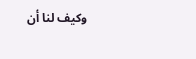وكيف لنا أن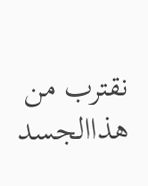نقترب من هذاالجسد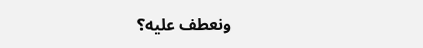ونعطف عليه؟